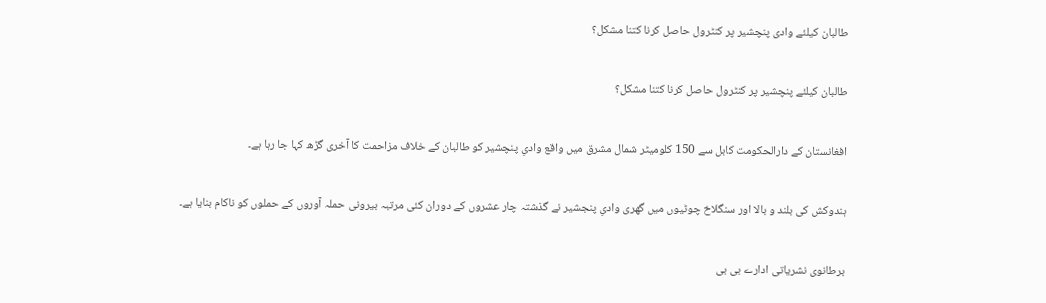طالبان کیلئے وادی پنچشیر پر کنٹرول حاصل کرنا کتنا مشکل؟

طالبان کیلئے پنچشیر پر کنٹرول حاصل کرنا کتنا مشکل؟

افغانستان کے دارالحکومت کابل سے 150 کلومیٹر شمال مشرق میں واقع وادیِ پنچشیر کو طالبان کے خلاف مزاحمت کا آخری گڑھ کہا جا رہا ہے۔

ہندوکش کی بلند و بالا اور سنگلاخ چوٹیوں میں گھری وادیِ پنجشیر نے گذشتہ چار عشروں کے دوران کئی مرتبہ بیرونی حملہ آوروں کے حملوں کو ناکام بنایا ہے۔

برطانوی نشریاتی ادارے بی بی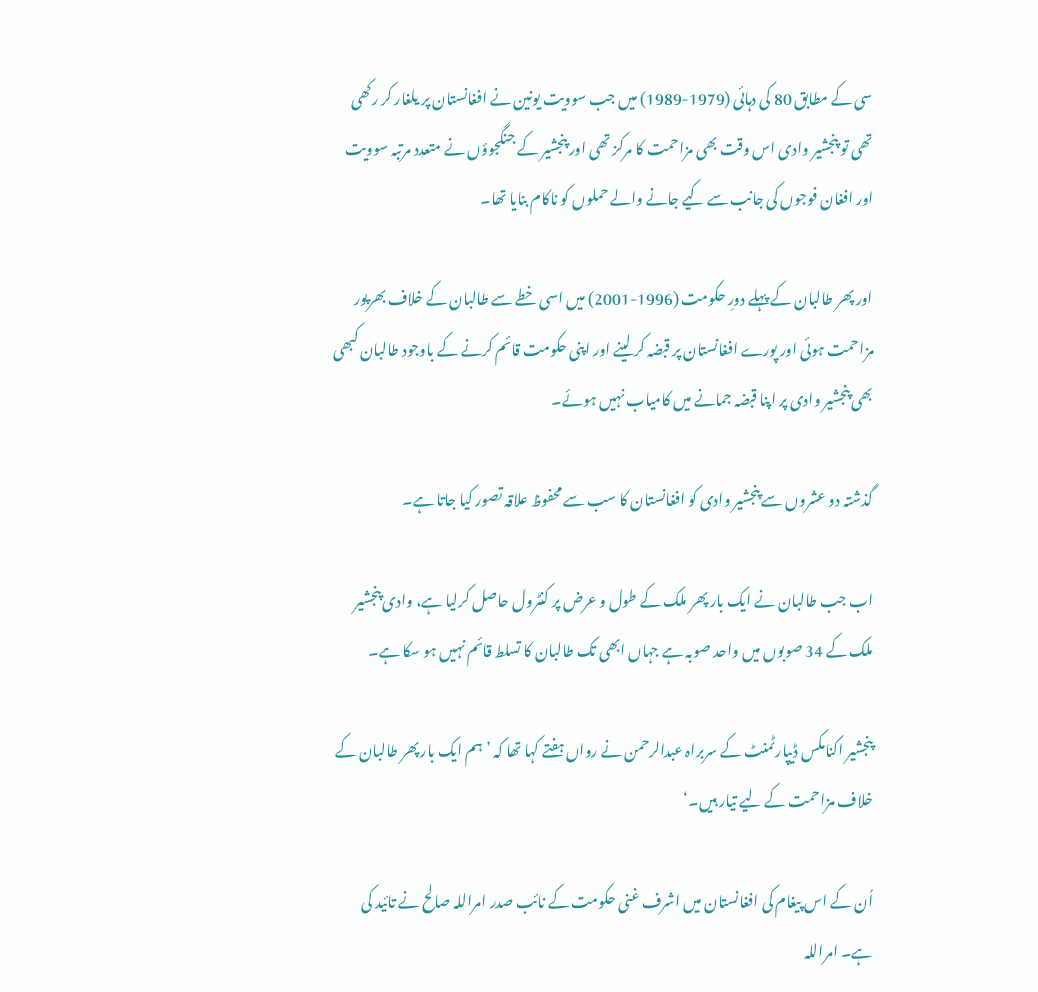سی کے مطابق 80 کی دہائی (1979-1989) میں جب سوویت یونین نے افغانستان پر یلغار کر رکھی تھی تو پنجشیر وادی اس وقت بھی مزاحمت کا مرکز تھی اور پنجشیر کے جنگجوؤں نے متعدد مرتبہ سوویت اور افغان فوجوں کی جانب سے کیے جانے والے حملوں کو ناکام بنایا تھا۔

اور پھر طالبان کے پہلے دورِ حکومت (1996-2001) میں اسی خطے سے طالبان کے خلاف بھرپور مزاحمت ہوئی اور پورے افغانستان پر قبضہ کر لینے اور اپنی حکومت قائم کرنے کے باوجود طالبان کبھی بھی پنجشیر وادی پر اپنا قبضہ جمانے میں کامیاب نہیں ہوئے۔

گذشتہ دو عشروں سے پنجشیر وادی کو افغانستان کا سب سے محفوظ علاقہ تصور کیا جاتا ہے۔

اب جب طالبان نے ایک بار پھر ملک کے طول و عرض پر کنٹرول حاصل کرلیا ہے، وادی پنجشیر ملک کے 34 صوبوں میں واحد صوبہ ہے جہاں ابھی تک طالبان کا تسلط قائم نہیں ہو سکا ہے۔

پنجشیر اکنامکس ڈیپارٹمنٹ کے سربراہ عبدالرحمن نے رواں ہفتے کہا تھا کہ ’ہم ایک بار پھر طالبان کے خلاف مزاحمت کے لیے تیار ہیں۔‘

اُن کے اس پیغام کی افغانستان میں اشرف غنی حکومت کے نائب صدر امراللہ صالح نے تائید کی ہے۔ امراللہ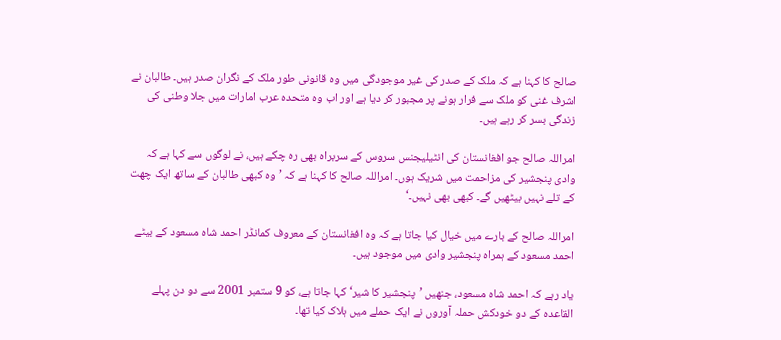صالح کا کہنا ہے کہ ملک کے صدر کی غیر موجودگی میں وہ قانونی طور ملک کے نگران صدر ہیں۔ طالبان نے اشرف غنی کو ملک سے فرار ہونے پر مجبور کر دیا ہے اور اب وہ متحدہ عرب امارات میں جلا وطنی کی زندگی بسر کر رہے ہیں۔

امراللہ صالح جو افغانستان کی انٹیلیجنس سروس کے سربراہ بھی رہ چکے ہیں، نے لوگوں سے کہا ہے کہ وادی پنجشیر کی مزاحمت میں شریک ہوں۔ امراللہ صالح کا کہنا ہے کہ ’وہ کبھی طالبان کے ساتھ ایک چھت کے تلے نہیں بیٹھیں گے۔ کبھی بھی نہیں۔‘

امراللہ صالح کے بارے میں خیال کیا جاتا ہے کہ وہ افغانستان کے معروف کمانڈر احمد شاہ مسعود کے بیٹے احمد مسعود کے ہمراہ پنجشیر وادی میں موجود ہیں۔

یاد رہے کہ احمد شاہ مسعود، جنھیں ’پنجشیر کا شیر‘ کہا جاتا ہے، کو 9 ستمبر 2001 سے دو دن پہلے القاعدہ کے دو خودکش حملہ آوروں نے ایک حملے میں ہلاک کیا تھا۔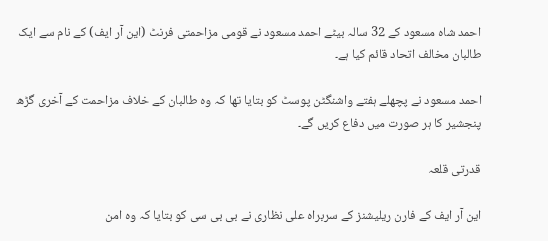احمد شاہ مسعود کے 32 سالہ بیٹے احمد مسعود نے قومی مزاحمتی فرنٹ (این آر ایف) کے نام سے ایک طالبان مخالف اتحاد قائم کیا ہے۔

احمد مسعود نے پچھلے ہفتے واشنگٹن پوسٹ کو بتایا تھا کہ وہ طالبان کے خلاف مزاحمت کے آخری گڑھ پنجشیر کا ہر صورت میں دفاع کریں گے۔

قدرتی قلعہ

این آر ایف کے فارن ریلیشنز کے سربراہ علی نظاری نے بی بی سی کو بتایا کہ وہ امن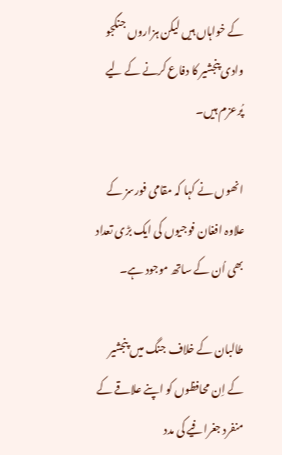کے خواہاں ہیں لیکن ہزاروں جنگجو وادی پنجشیر کا دفاع کرنے کے لیے پُرعزم ہیں۔

انھوں نے کہا کہ مقامی فورسز کے علاوہ افغان فوجیوں کی ایک بڑی تعداد بھی اُن کے ساتھ موجود ہے۔

طالبان کے خلاف جنگ میں پنجشیر کے اِن محافظوں کو اپنے علاقے کے منفرد جغرافیے کی مدد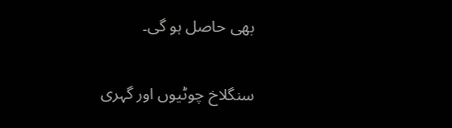بھی حاصل ہو گی۔

سنگلاخ چوٹیوں اور گہری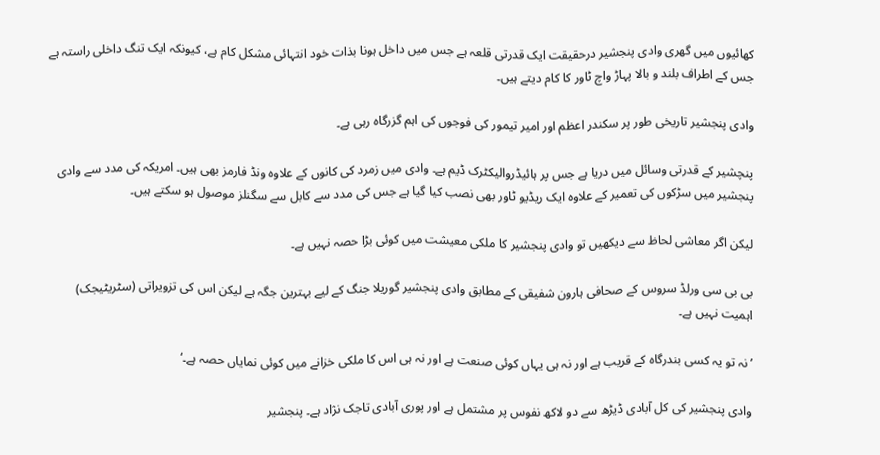کھائیوں میں گھری وادی پنجشیر درحقیقت ایک قدرتی قلعہ ہے جس میں داخل ہونا بذات خود انتہائی مشکل کام ہے، کیونکہ ایک تنگ داخلی راستہ ہے جس کے اطراف بلند و بالا پہاڑ واچ ٹاور کا کام دیتے ہیں۔

وادی پنجشیر تاریخی طور پر سکندر اعظم اور امیر تیمور کی فوجوں کی اہم گزرگاہ رہی ہے۔

پنچشیر کے قدرتی وسائل میں دریا ہے جس پر ہائیڈروالیکٹرک ڈیم ہے۔ وادی میں زمرد کی کانوں کے علاوہ ونڈ فارمز بھی ہیں۔ امریکہ کی مدد سے وادی پنجشیر میں سڑکوں کی تعمیر کے علاوہ ایک ریڈیو ٹاور بھی نصب کیا گیا ہے جس کی مدد سے کابل سے سگنلز موصول ہو سکتے ہیں۔

لیکن اگر معاشی لحاظ سے دیکھیں تو وادی پنجشیر کا ملکی معیشت میں کوئی بڑا حصہ نہیں ہے۔

بی بی سی ورلڈ سروس کے صحافی ہارون شفیقی کے مطابق وادی پنجشیر گوریلا جنگ کے لیے بہترین جگہ ہے لیکن اس کی تزویراتی (سٹریٹیجک) اہمیت نہیں ہے۔

’نہ تو یہ کسی بندرگاہ کے قریب ہے اور نہ ہی یہاں کوئی صنعت ہے اور نہ ہی اس کا ملکی خزانے میں کوئی نمایاں حصہ ہے۔‘

وادی پنجشیر کی کل آبادی ڈیڑھ سے دو لاکھ نفوس پر مشتمل ہے اور پوری آبادی تاجک نژاد ہے۔ پنجشیر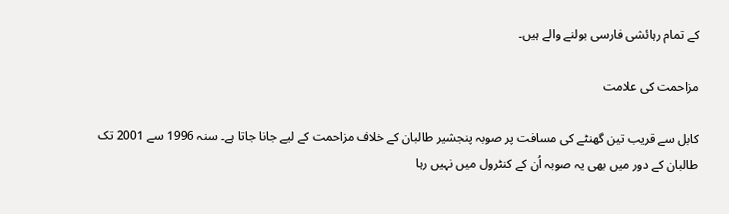کے تمام رہائشی فارسی بولنے والے ہیں۔

مزاحمت کی علامت

کابل سے قریب تین گھنٹے کی مسافت پر صوبہ پنجشیر طالبان کے خلاف مزاحمت کے لیے جانا جاتا ہے۔ سنہ 1996 سے 2001 تک طالبان کے دور میں بھی یہ صوبہ اُن کے کنٹرول میں نہیں رہا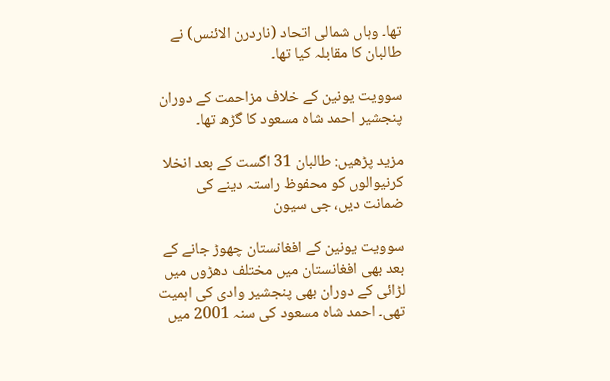تھا۔ وہاں شمالی اتحاد (ناردرن الائنس) نے طالبان کا مقابلہ کیا تھا۔

سوویت یونین کے خلاف مزاحمت کے دوران پنجشیر احمد شاہ مسعود کا گڑھ تھا۔

مزید پڑھیں: طالبان 31 اگست کے بعد انخلا کرنیوالوں کو محفوظ راستہ دینے کی ضمانت دیں، جی سیون

سوویت یونین کے افغانستان چھوڑ جانے کے بعد بھی افغانستان میں مختلف دھڑوں میں لڑائی کے دوران بھی پنجشیر وادی کی اہمیت تھی۔ احمد شاہ مسعود کی سنہ 2001 میں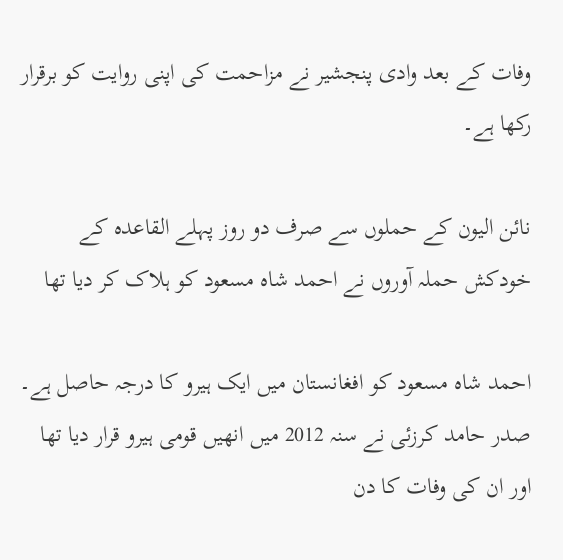وفات کے بعد وادی پنجشیر نے مزاحمت کی اپنی روایت کو برقرار رکھا ہے۔

نائن الیون کے حملوں سے صرف دو روز پہلے القاعدہ کے خودکش حملہ آوروں نے احمد شاہ مسعود کو ہلاک کر دیا تھا

احمد شاہ مسعود کو افغانستان میں ایک ہیرو کا درجہ حاصل ہے۔ صدر حامد کرزئی نے سنہ 2012 میں انھیں قومی ہیرو قرار دیا تھا اور ان کی وفات کا دن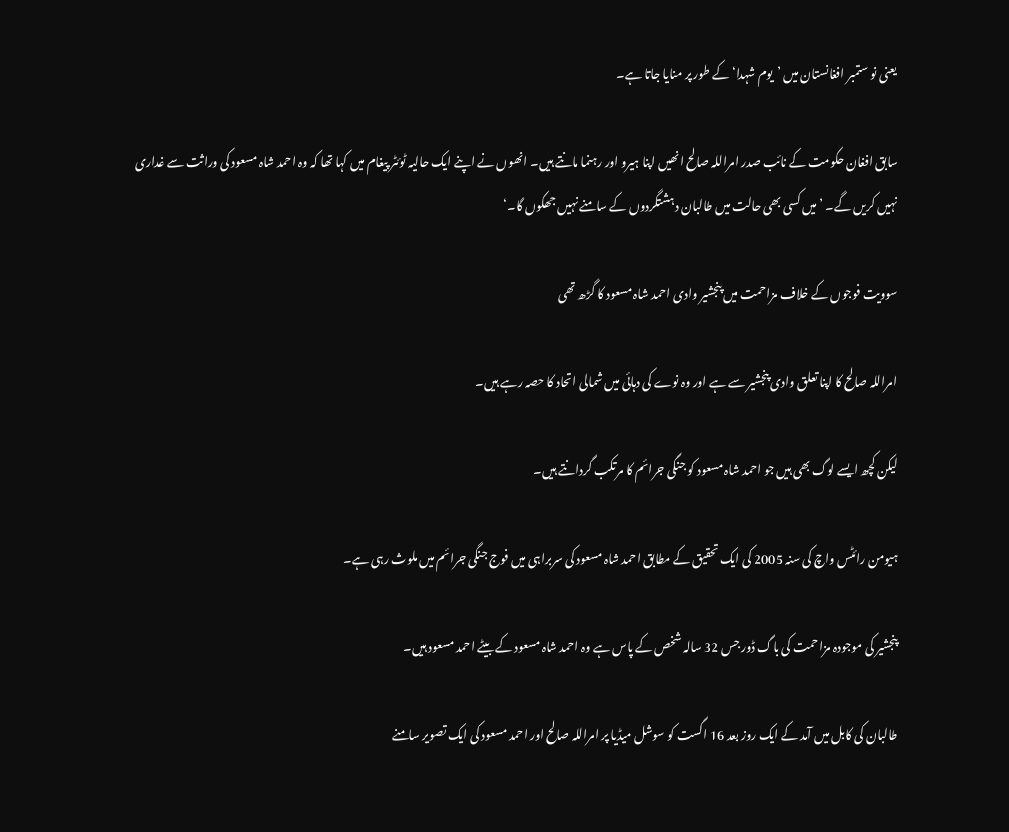یعنی نو ستمبر افغانستان میں ’یوم شہدا‘ کے طور پر منایا جاتا ہے۔

سابق افغان حکومت کے نائب صدر امراللہ صالح انھیں اپنا ہیرو اور رہنما مانتے ہیں۔ انھوں نے اپنے ایک حالیہ ٹوئٹر پیغام میں کہا تھا کہ وہ احمد شاہ مسعود کی وراثت سے غداری نہیں کریں گے۔ ’میں کسی بھی حالت میں طالبان دہشتگردوں کے سامنے نہیں جھکوں گا۔‘

سوویت فوجوں کے خلاف مزاحمت میں پنجشیر وادی احمد شاہ مسعود کا گڑھ تھی

امراللہ صالح کا اپنا تعلق وادی پنجشیر سے ہے اور وہ نوے کی دہائی میں شمالی اتحاد کا حصہ رہے ہیں۔

لیکن کچھ ایسے لوگ بھی ہیں جو احمد شاہ مسعود کو جنگی جرائم کا مرتکب گردانتے ہیں۔

ہیومن رائٹس واچ کی سنہ 2005 کی ایک تحقیق کے مطابق احمد شاہ مسعود کی سربراہی میں فوج جنگی جرائم میں ملوث رہی ہے۔

پنجشیر کی موجودہ مزاحمت کی باگ ڈور جس 32 سالہ شخص کے پاس ہے وہ احمد شاہ مسعود کے بیٹے احمد مسعود ہیں۔

طالبان کی کابل میں آمد کے ایک روز بعد 16 اگست کو سوشل میڈیا پر امراللہ صالح اور احمد مسعود کی ایک تصویر سامنے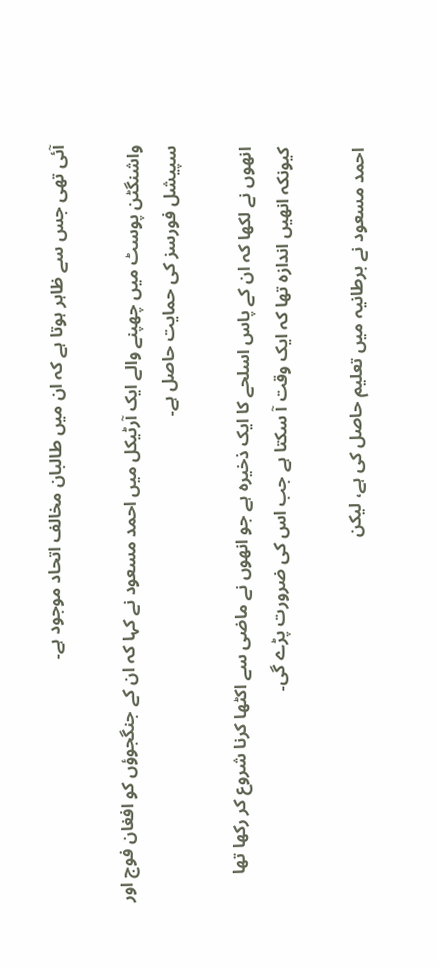آئی تھی جس سے ظاہر ہوتا ہے کہ ان میں طالبان مخالف اتحاد موجود ہے۔

واشنگٹن پوسٹ میں چھپنے والے ایک آرٹیکل میں احمد مسعود نے کہا کہ ان کے جنگجوؤں کو افغان فوج اور سپیشل فورسز کی حمایت حاصل ہے۔

انھوں نے لکھا کہ ان کے پاس اسلحے کا ایک ذخیرہ ہے جو انھوں نے ماضی سے اکٹھا کرنا شروع کر رکھا تھا کیونکہ انھیں اندازہ تھا کہ ایک وقت آ سکتا ہے جب اس کی ضرورت پڑے گی۔

احمد مسعود نے برطانیہ میں تعلیم حاصل کی ہے، لیکن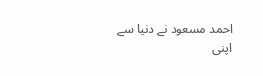احمد مسعود نے دنیا سے اپنی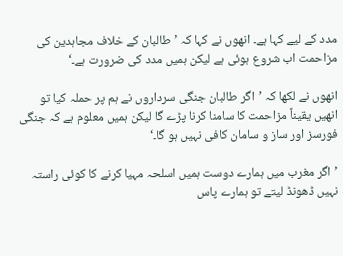مدد کے لیے کہا ہے۔ انھوں نے کہا کہ ’طالبان کے خلاف مجاہدین کی مزاحمت اب شروع ہوئی ہے لیکن ہمیں مدد کی ضرورت ہے۔‘

انھوں نے لکھا کہ ’اگر طالبان جنگی سرداروں نے ہم پر حملہ کیا تو انھیں یقیناً مزاحمت کا سامنا کرنا پڑے گا لیکن ہمیں معلوم ہے کہ جنگی فورسز اور ساز و سامان کافی نہیں ہو گا۔‘

’اگر مغرب میں ہمارے دوست ہمیں اسلحہ مہیا کرنے کا کوئی راستہ نہیں ڈھونڈ لیتے تو ہمارے پاس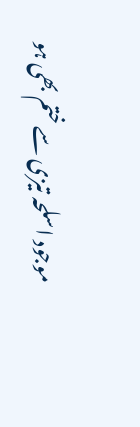موجود اسلحہ تیزی سے ختم بھی ہو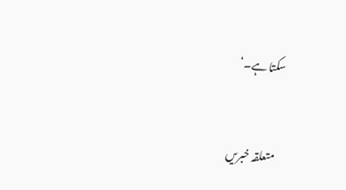سکتا ہے۔‘


متعلقہ خبریں